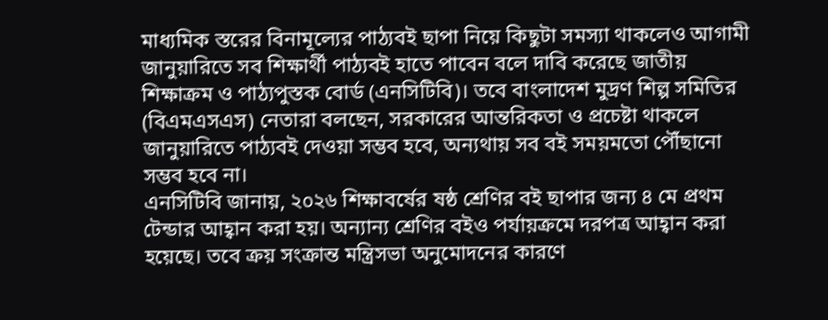মাধ্যমিক স্তরের বিনামূল্যের পাঠ্যবই ছাপা নিয়ে কিছুটা সমস্যা থাকলেও আগামী জানুয়ারিতে সব শিক্ষার্থী পাঠ্যবই হাতে পাবেন বলে দাবি করেছে জাতীয় শিক্ষাক্রম ও পাঠ্যপুস্তক বোর্ড (এনসিটিবি)। তবে বাংলাদেশ মুদ্রণ শিল্প সমিতির (বিএমএসএস) নেতারা বলছেন, সরকারের আন্তরিকতা ও প্রচেষ্টা থাকলে জানুয়ারিতে পাঠ্যবই দেওয়া সম্ভব হবে, অন্যথায় সব বই সময়মতো পৌঁছানো সম্ভব হবে না।
এনসিটিবি জানায়, ২০২৬ শিক্ষাবর্ষের ষষ্ঠ শ্রেণির বই ছাপার জন্য ৪ মে প্রথম টেন্ডার আহ্বান করা হয়। অন্যান্য শ্রেণির বইও পর্যায়ক্রমে দরপত্র আহ্বান করা হয়েছে। তবে ক্রয় সংক্রান্ত মন্ত্রিসভা অনুমোদনের কারণে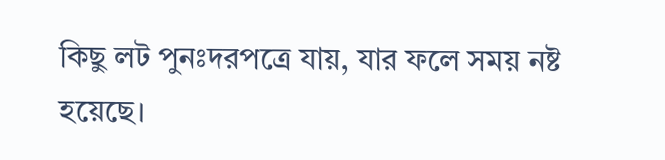কিছু লট পুনঃদরপত্রে যায়, যার ফলে সময় নষ্ট হয়েছে।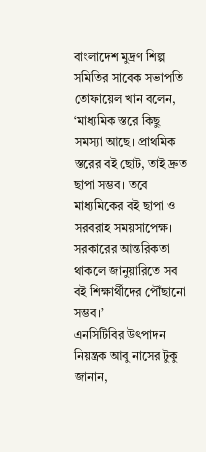বাংলাদেশ মুদ্রণ শিল্প সমিতির সাবেক সভাপতি তোফায়েল খান বলেন, ‘মাধ্যমিক স্তরে কিছু সমস্যা আছে। প্রাথমিক স্তরের বই ছোট, তাই দ্রুত ছাপা সম্ভব। তবে মাধ্যমিকের বই ছাপা ও সরবরাহ সময়সাপেক্ষ। সরকারের আন্তরিকতা থাকলে জানুয়ারিতে সব বই শিক্ষার্থীদের পৌঁছানো সম্ভব।’
এনসিটিবির উৎপাদন নিয়ন্ত্রক আবু নাসের টুকু জানান,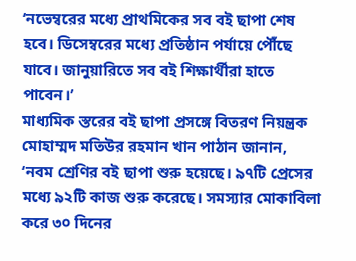‘নভেম্বরের মধ্যে প্রাথমিকের সব বই ছাপা শেষ হবে। ডিসেম্বরের মধ্যে প্রতিষ্ঠান পর্যায়ে পৌঁছে যাবে। জানুয়ারিতে সব বই শিক্ষার্থীরা হাতে পাবেন।’
মাধ্যমিক স্তরের বই ছাপা প্রসঙ্গে বিতরণ নিয়ন্ত্রক মোহাম্মদ মতিউর রহমান খান পাঠান জানান, ‘নবম শ্রেণির বই ছাপা শুরু হয়েছে। ৯৭টি প্রেসের মধ্যে ৯২টি কাজ শুরু করেছে। সমস্যার মোকাবিলা করে ৩০ দিনের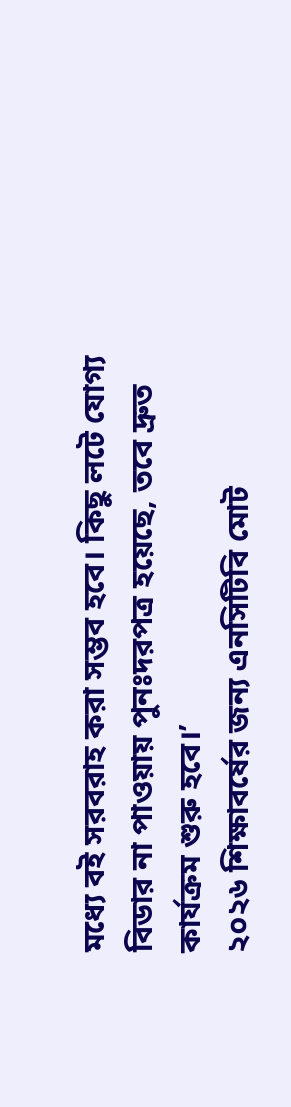মধ্যে বই সরবরাহ করা সম্ভব হবে। কিছু লটে যোগ্য বিডার না পাওয়ায় পুনঃদরপত্র হয়েছে, তবে দ্রুত কার্যক্রম শুরু হবে।’
২০২৬ শিক্ষাবর্ষের জন্য এনসিটিবি মোট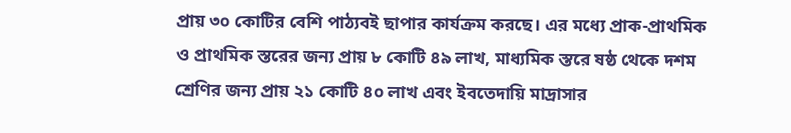প্রায় ৩০ কোটির বেশি পাঠ্যবই ছাপার কার্যক্রম করছে। এর মধ্যে প্রাক-প্রাথমিক ও প্রাথমিক স্তরের জন্য প্রায় ৮ কোটি ৪৯ লাখ, মাধ্যমিক স্তরে ষষ্ঠ থেকে দশম শ্রেণির জন্য প্রায় ২১ কোটি ৪০ লাখ এবং ইবতেদায়ি মাদ্রাসার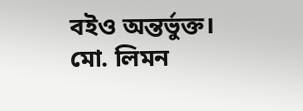বইও অন্তর্ভুক্ত।
মো. লিমন